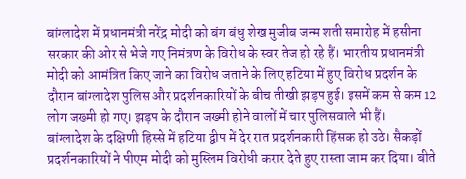बांग्लादेश में प्रधानमंत्री नरेंद्र मोदी को बंग बंधु शेख मुजीब जन्म शती समारोह में हसीना सरकार की ओर से भेजे गए निमंत्रण के विरोध के स्वर तेज हो रहे हैं। भारतीय प्रधानमंत्री मोदी को आमंत्रित किए जाने का विरोध जताने के लिए हटिया में हुए विरोध प्रदर्शन के दौरान बांग्लादेश पुलिस और प्रदर्शनकारियों के बीच तीखी झड़प हुई। इसमें कम से कम 12 लोग जख्मी हो गए। झड़प के दौरान जख्मी होने वालों में चार पुलिसवाले भी हैं।
बांग्लादेश के दक्षिणी हिस्से में हटिया द्वीप में देर रात प्रदर्शनकारी हिंसक हो उठे। सैकड़ों प्रदर्शनकारियों ने पीएम मोदी को मुस्लिम विरोधी करार देते हुए रास्ता जाम कर दिया। बीते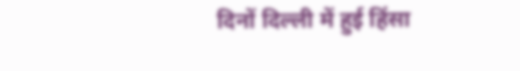दिनों दिल्ली में हुई हिंसा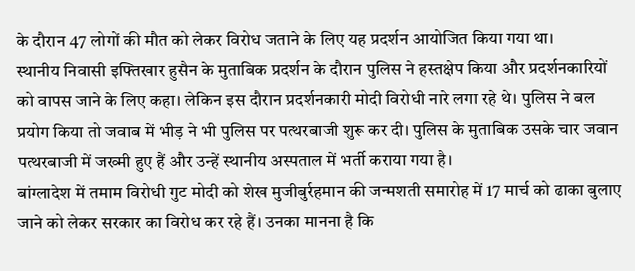के दौरान 47 लोगों की मौत को लेकर विरोध जताने के लिए यह प्रदर्शन आयोजित किया गया था।
स्थानीय निवासी इफ्तिखार हुसैन के मुताबिक प्रदर्शन के दौरान पुलिस ने हस्तक्षेप किया और प्रदर्शनकारियों को वापस जाने के लिए कहा। लेकिन इस दौरान प्रदर्शनकारी मोदी विरोधी नारे लगा रहे थे। पुलिस ने बल प्रयोग किया तो जवाब में भीड़ ने भी पुलिस पर पत्थरबाजी शुरू कर दी। पुलिस के मुताबिक उसके चार जवान पत्थरबाजी में जख्मी हुए हैं और उन्हें स्थानीय अस्पताल में भर्ती कराया गया है।
बांग्लादेश में तमाम विरोधी गुट मोदी को शेख मुजीबुर्रहमान की जन्मशती समारोह में 17 मार्च को ढाका बुलाए जाने को लेकर सरकार का विरोध कर रहे हैं। उनका मानना है कि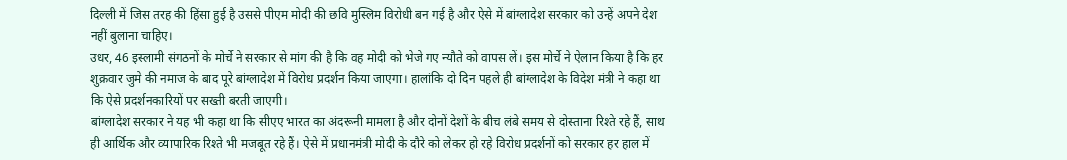दिल्ली में जिस तरह की हिंसा हुई है उससे पीएम मोदी की छवि मुस्लिम विरोधी बन गई है और ऐसे में बांग्लादेश सरकार को उन्हें अपने देश नहीं बुलाना चाहिए।
उधर, 46 इस्लामी संगठनों के मोर्चे ने सरकार से मांग की है कि वह मोदी को भेजे गए न्यौते को वापस लें। इस मोर्चे ने ऐलान किया है कि हर शुक्रवार जुमे की नमाज के बाद पूरे बांग्लादेश में विरोध प्रदर्शन किया जाएगा। हालांकि दो दिन पहले ही बांग्लादेश के विदेश मंत्री ने कहा था कि ऐसे प्रदर्शनकारियों पर सख्ती बरती जाएगी।
बांग्लादेश सरकार ने यह भी कहा था कि सीएए भारत का अंदरूनी मामला है और दोनों देशों के बीच लंबे समय से दोस्ताना रिश्ते रहे हैं, साथ ही आर्थिक और व्यापारिक रिश्ते भी मजबूत रहे हैं। ऐसे में प्रधानमंत्री मोदी के दौरे को लेकर हो रहे विरोध प्रदर्शनों को सरकार हर हाल में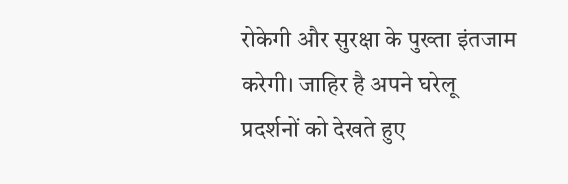रोकेगी और सुरक्षा के पुख्ता इंतजाम करेगी। जाहिर है अपने घरेलू प्रदर्शनों को देखते हुए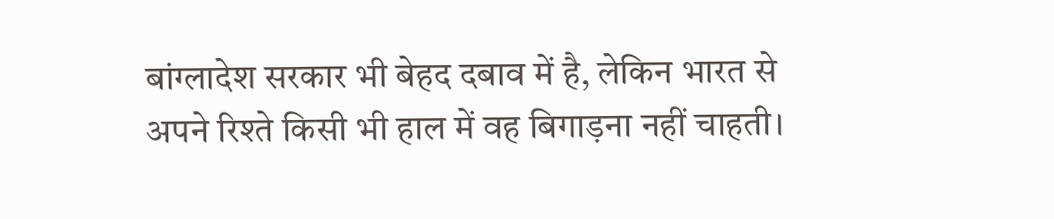बांग्लादेश सरकार भी बेहद दबाव में है, लेकिन भारत से अपने रिश्ते किसी भी हाल में वह बिगाड़ना नहीं चाहती।